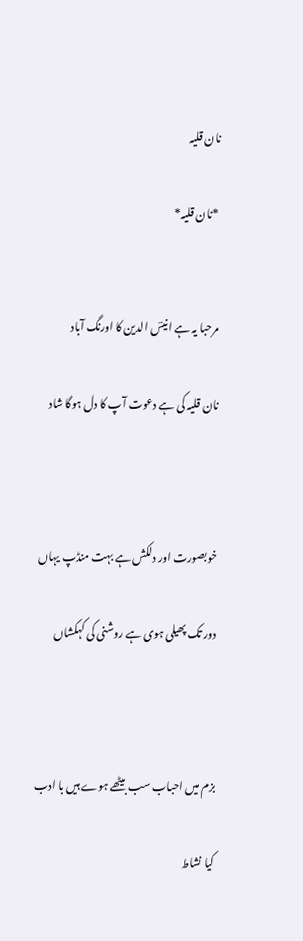نان قلیہ

 *نان قلیہ*


مرحبا یہ ہے انیسؔ الدین کا اورنگ آباد

نان قلیہ کی ہے دعوت آپ کا دل ہوگا شاد



خوبصورت اور دلکش ہے بہت منڈپ یہاں

دور تک پھیلی ہوی ہے روشنی کی کہکشاں



بزم میں احباب سب بیٹھے ہوے ہیں با ادب

کیا نشاط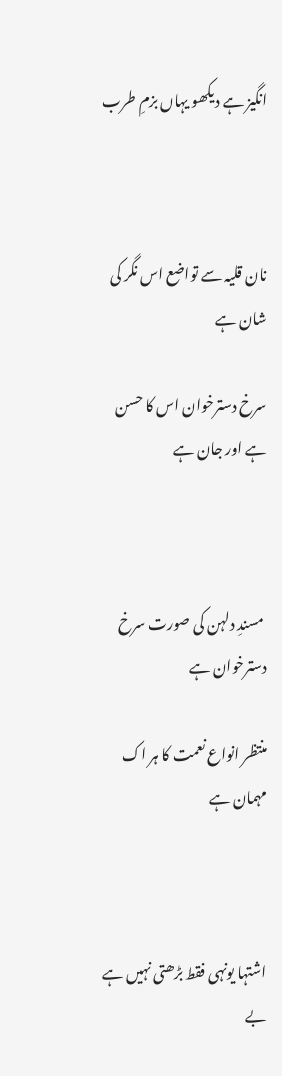انگیز ہے دیکھو یہاں بزمِ طرب



نان قلیہ سے تواضع اس نگر کی شان ہے

سرخ دسترخوان اس کا حسن ہے اور جان ہے



 مسندِ دلہن کی صورت سرخ دسترخوان ہے

منتظر انواع نعمت کا ہر اک مہمان ہے



اشتہا یونہی فقط بڑھتی نہیں ہے بے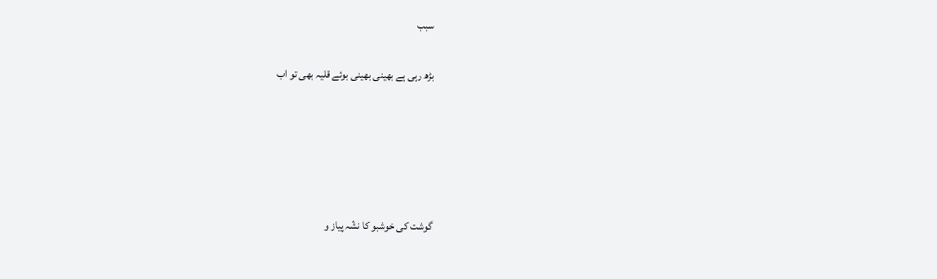سبب

بڑھ رہی ہے بھینی بھینی بوئے قلیہ بھی تو اب





گوشت کی خوشبو کا نشّہ پیاز و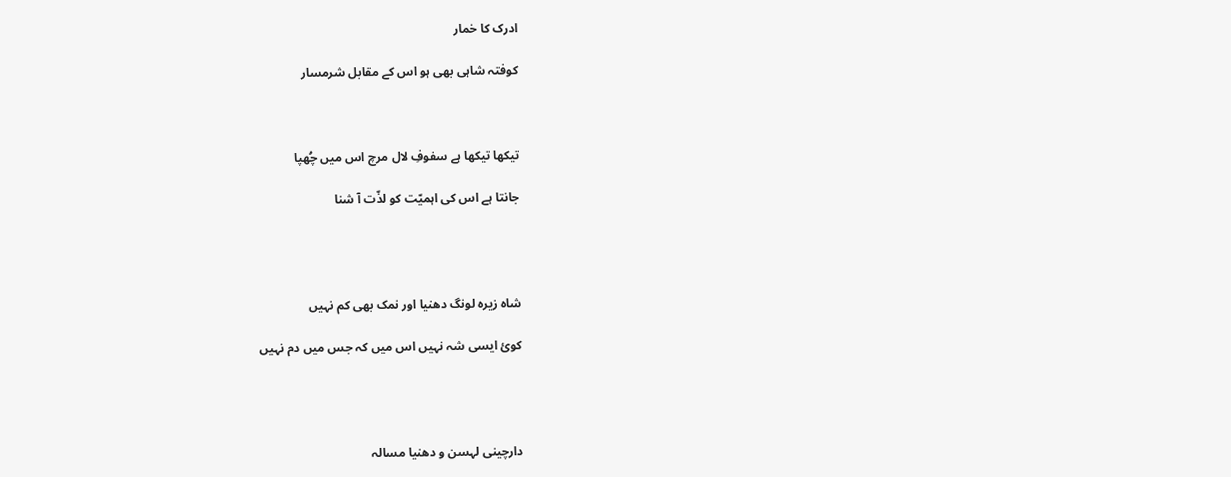ادرک کا خمار

کوفتہ شاہی بھی ہو اس کے مقابل شرمسار



تیکھا تیکھا ہے سفوفِ لال مرچ اس میں چُھپا

جانتا ہے اس کی اہمیّت کو لذّت آ شنا




شاہ زیرہ لونگ دھنیا اور نمک بھی کم نہیں

کوئ ایسی شہ نہیں اس میں کہ جس میں دم نہیں




دارچینی لہسن و دھنیا مسالہ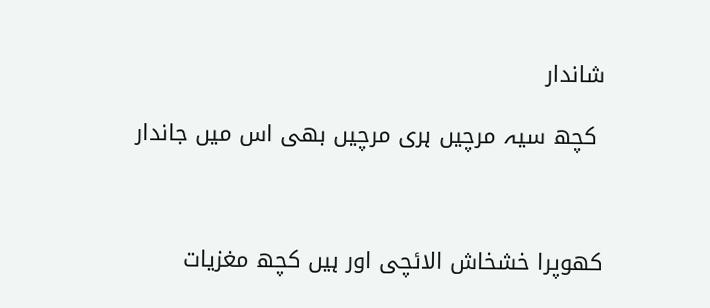شاندار

 کچھ سیہ مرچیں ہری مرچیں بھی اس میں جاندار



کھوپرا خشخاش الائچی اور ہیں کچھ مغزیات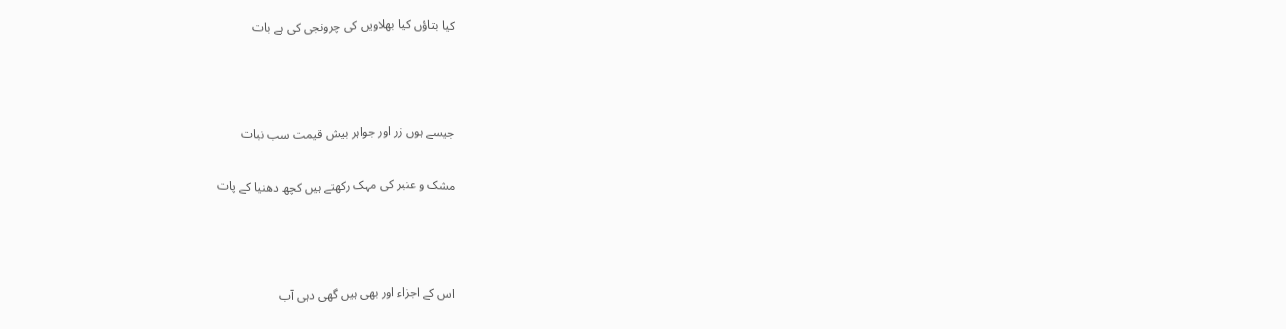کیا بتاؤں کیا بھلاویں کی چرونجی کی ہے بات



جیسے ہوں زر اور جواہر بیش قیمت سب نبات

مشک و عنبر کی مہک رکھتے ہیں کچھ دھنیا کے پات



اس کے اجزاء اور بھی ہیں گھی دہی آب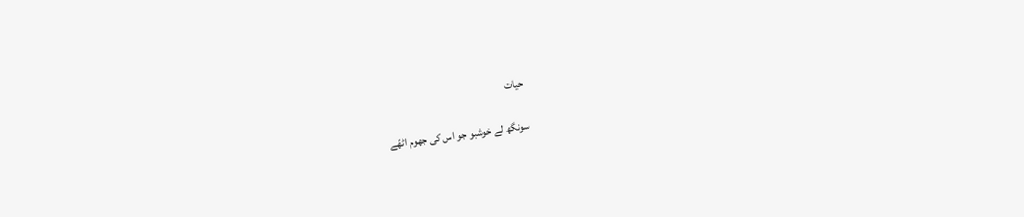حیات

سونگھ لے خوشبو جو اس کی جھوم اٹھّے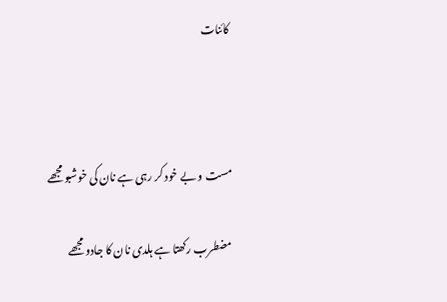کائنات



مست و بے خود کر رہی ہے نان کی خوشبو مجھے

مضطرب رکھتا ہے ہلدی نان کا جادو مجھے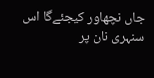جاں نچھاور کیجئےگا اس سنہری نان پر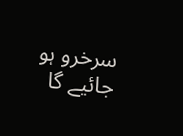سرخرو ہو جائیے گا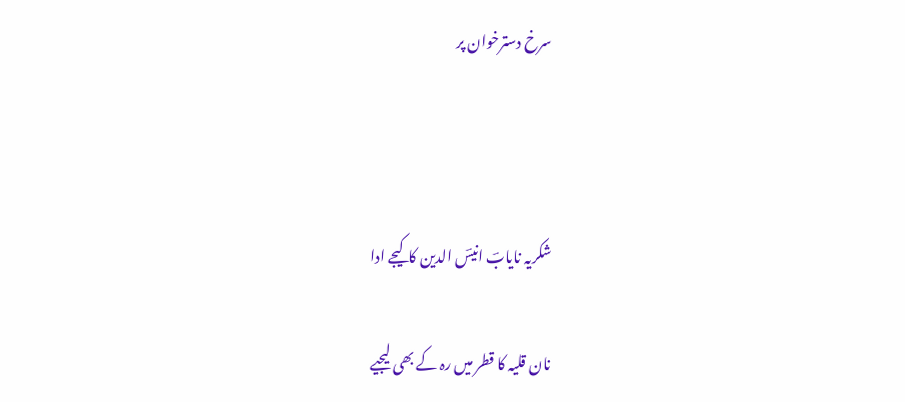سرخ دسترخوان پر



شکریہ نایابؔ انیسؔ الدین کا کیجے ادا

نان قلیہ کا قطر میں رہ کے بھی لیجیے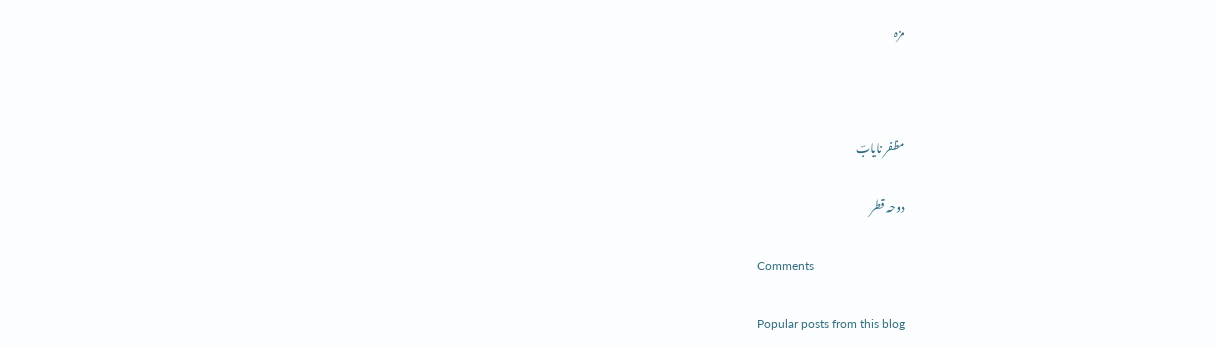مزہ



مظفر نایابؔ

دوحہ قطر

Comments

Popular posts from this blog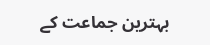بہترین جماعت کے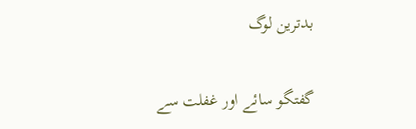بدترین لوگ

گفتگو سائے اور غفلت سے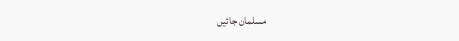مسلمان جائیں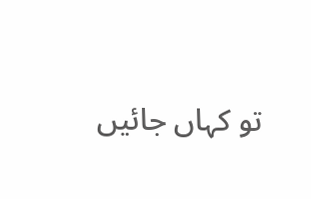تو کہاں جائیں